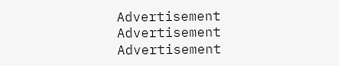Advertisement
Advertisement
Advertisement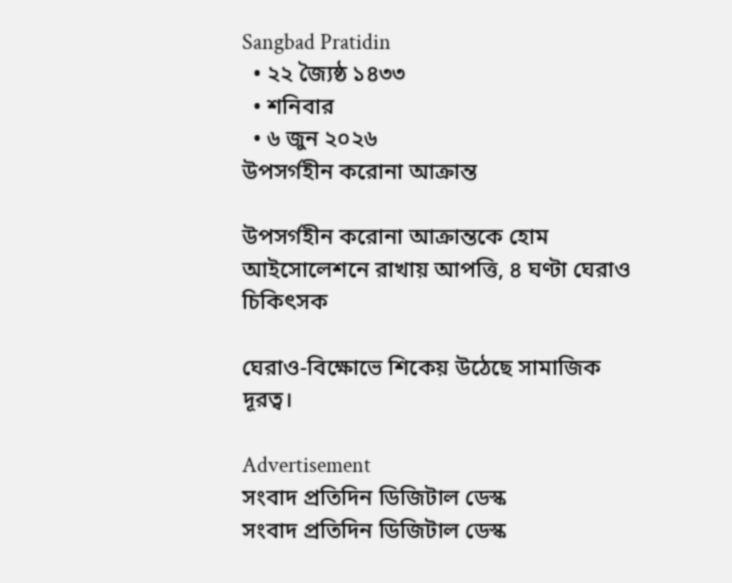Sangbad Pratidin
  • ২২ জ্যৈষ্ঠ ১৪৩৩
  • শনিবার
  • ৬ জুন ২০২৬
উপসর্গহীন করোনা আক্রান্ত

উপসর্গহীন করোনা আক্রান্তকে হোম আইসোলেশনে রাখায় আপত্তি, ৪ ঘণ্টা ঘেরাও চিকিৎসক

ঘেরাও-বিক্ষোভে শিকেয় উঠেছে সামাজিক দূরত্ব।

Advertisement
সংবাদ প্রতিদিন ডিজিটাল ডেস্ক
সংবাদ প্রতিদিন ডিজিটাল ডেস্ক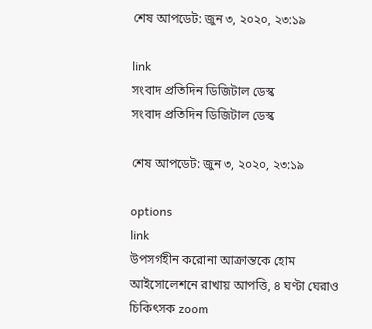শেষ আপডেট: জুন ৩, ২০২০, ২৩:১৯

link
সংবাদ প্রতিদিন ডিজিটাল ডেস্ক
সংবাদ প্রতিদিন ডিজিটাল ডেস্ক

শেষ আপডেট: জুন ৩, ২০২০, ২৩:১৯

options
link
উপসর্গহীন করোনা আক্রান্তকে হোম আইসোলেশনে রাখায় আপত্তি, ৪ ঘণ্টা ঘেরাও চিকিৎসক zoom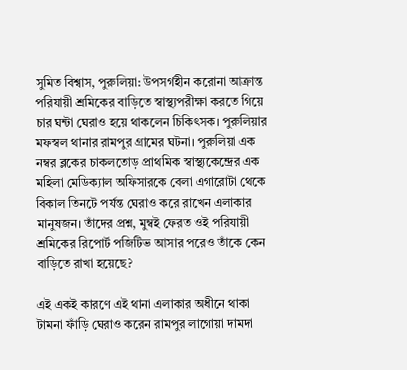সুমিত বিশ্বাস, পুরুলিয়া: উপসর্গহীন করোনা আক্রান্ত পরিযায়ী শ্রমিকের বাড়িতে স্বাস্থ্যপরীক্ষা করতে গিয়ে চার ঘন্টা ঘেরাও হয়ে থাকলেন চিকিৎসক। পুরুলিয়ার মফস্বল থানার রামপুর গ্রামের ঘটনা। পুরুলিয়া এক নম্বর ব্লকের চাকলতোড় প্রাথমিক স্বাস্থ্যকেন্দ্রের এক মহিলা মেডিক্যাল অফিসারকে বেলা এগারোটা থেকে বিকাল তিনটে পর্যন্ত ঘেরাও করে রাখেন এলাকার মানুষজন। তাঁদের প্রশ্ন, মুম্বই ফেরত ওই পরিযায়ী শ্রমিকের রিপোর্ট পজিটিভ আসার পরেও তাঁকে কেন বাড়িতে রাখা হয়েছে?

এই একই কারণে এই থানা এলাকার অধীনে থাকা টামনা ফাঁড়ি ঘেরাও করেন রামপুর লাগোয়া দামদা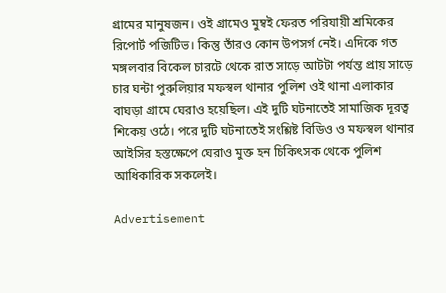গ্রামের মানুষজন। ওই গ্রামেও মুম্বই ফেরত পরিযায়ী শ্রমিকের রিপোর্ট পজিটিভ। কিন্তু তাঁরও কোন উপসর্গ নেই। এদিকে গত মঙ্গলবার বিকেল চারটে থেকে রাত সাড়ে আটটা পর্যন্ত প্রায় সাড়ে চার ঘন্টা পুরুলিয়ার মফস্বল থানার পুলিশ ওই থানা এলাকার বাঘড়া গ্রামে ঘেরাও হয়েছিল। এই দুটি ঘটনাতেই সামাজিক দূরত্ব শিকেয় ওঠে। পরে দুটি ঘটনাতেই সংশ্লিষ্ট বিডিও ও মফস্বল থানার আইসির হস্তক্ষেপে ঘেরাও মুক্ত হন চিকিৎসক থেকে পুলিশ আধিকারিক সকলেই।

Advertisement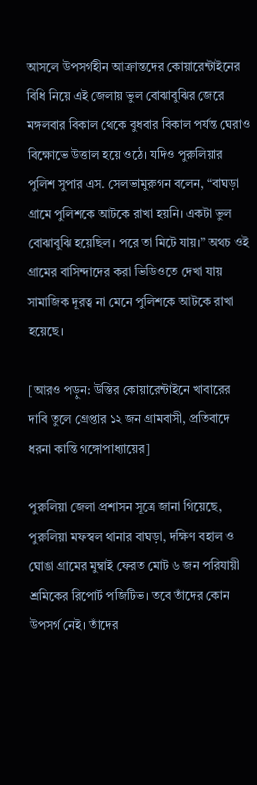আসলে উপসর্গহীন আক্রান্তদের কোয়ারেন্টাইনের বিধি নিয়ে এই জেলায় ভুল বোঝাবুঝির জেরে মঙ্গলবার বিকাল থেকে বুধবার বিকাল পর্যন্ত ঘেরাও বিক্ষোভে উত্তাল হয়ে ওঠে। যদিও পুরুলিয়ার পুলিশ সুপার এস. সেলভামুরুগন বলেন, “বাঘড়া গ্রামে পুলিশকে আটকে রাখা হয়নি। একটা ভুল বোঝাবুঝি হয়েছিল। পরে তা মিটে যায়।” অথচ ওই গ্রামের বাসিন্দাদের করা ভিডিওতে দেখা যায় সামাজিক দূরত্ব না মেনে পুলিশকে আটকে রাখা হয়েছে।

[আরও পড়ুন: উস্তির কোয়ারেন্টাইনে খাবারের দাবি তুলে গ্রেপ্তার ১২ জন গ্রামবাসী, প্রতিবাদে ধরনা কান্তি গঙ্গোপাধ্যায়ের]

পুরুলিয়া জেলা প্রশাসন সূত্রে জানা গিয়েছে, পুরুলিয়া মফস্বল থানার বাঘড়া, দক্ষিণ বহাল ও ঘোঙা গ্রামের মুম্বাই ফেরত মোট ৬ জন পরিযায়ী শ্রমিকের রিপোর্ট পজিটিভ। তবে তাঁদের কোন উপসর্গ নেই। তাঁদের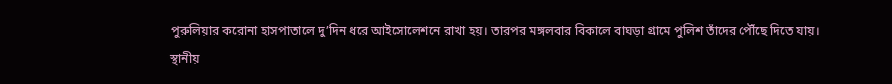পুরুলিয়ার করোনা হাসপাতালে দু’দিন ধরে আইসোলেশনে রাখা হয়। তারপর মঙ্গলবার বিকালে বাঘড়া গ্রামে পুলিশ তাঁদের পৌঁছে দিতে যায়। স্থানীয়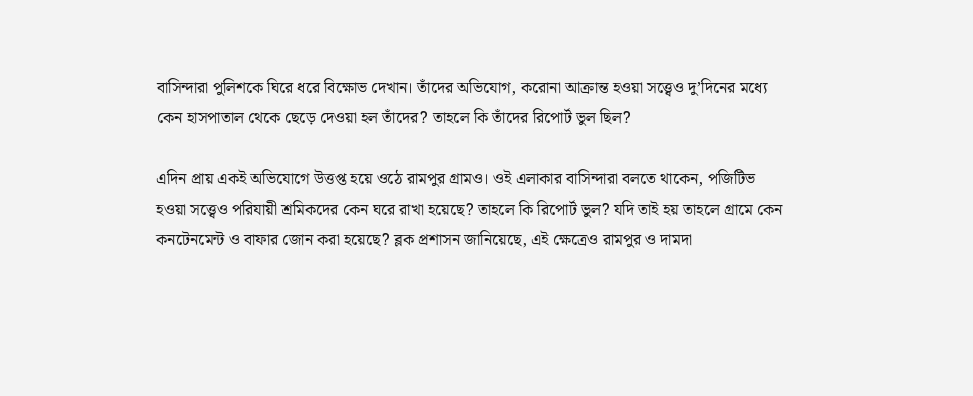বাসিন্দারা পুলিশকে ঘিরে ধরে বিক্ষোভ দেখান। তাঁদের অভিযোগ, করোনা আক্রান্ত হওয়া সত্ত্বেও দু’দিনের মধ্যে কেন হাসপাতাল থেকে ছেড়ে দেওয়া হল তাঁদের? তাহলে কি তাঁদের রিপোর্ট ভুল ছিল?

এদিন প্রায় একই অভিযোগে উত্তপ্ত হয়ে ওঠে রামপুর গ্রামও। ওই এলাকার বাসিন্দারা বলতে থাকেন, পজিটিভ হওয়া সত্ত্বেও পরিযায়ী শ্রমিকদের কেন ঘরে রাখা হয়েছে? তাহলে কি রিপোর্ট ভুল? যদি তাই হয় তাহলে গ্রামে কেন কনটেনমেন্ট ও বাফার জোন করা হয়েছে? ব্লক প্রশাসন জানিয়েছে, এই ক্ষেত্রেও রামপুর ও দামদা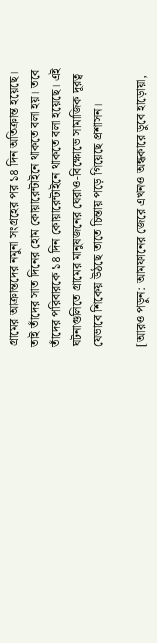গ্রামের আক্রান্তদের নমুনা সংগ্রহের পর ১৪ দিন অতিক্রান্ত হয়েছে। তাই তাঁদের সাত দিনের হোম কোয়ারেন্টাইনে থাকতে বলা হয়। তবে তাঁদের পরিবারকে ১৪ দিন কোয়ারেন্টাইনে থাকতে বলা হয়েছে। এই ঘটনাগুলিতে গ্রামের মানুষজনের ঘেরাও-বিক্ষোভে সামাজিক দূরত্ব যেভাবে শিকেয় উঠছে তাতে চিন্তায় পড়ে গিয়েছে প্রশাসন।

[আরও পড়ুন: আমফানের জেরে এখনও অন্ধকারে ডুবে হাড়োয়া,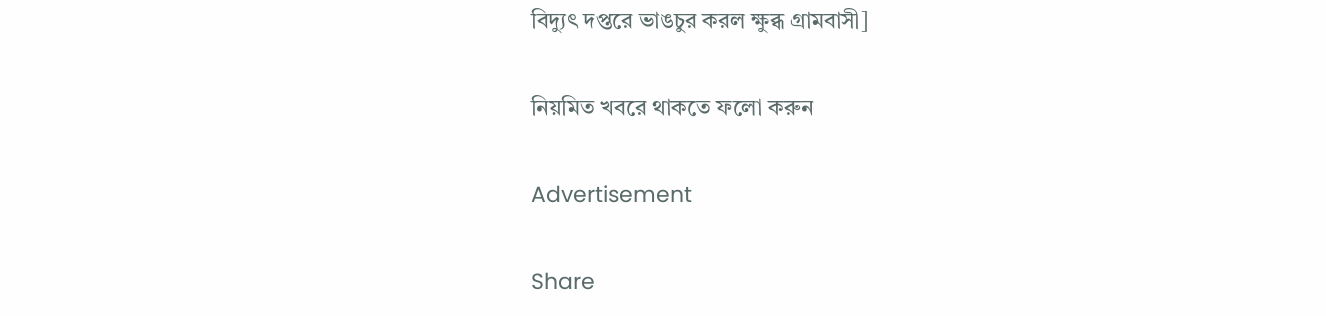বিদ্যুৎ দপ্তরে ভাঙচুর করল ক্ষুব্ধ গ্রামবাসী]

নিয়মিত খবরে থাকতে ফলো করুন

Advertisement

Share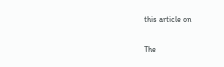this article on

The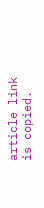article link is copied.